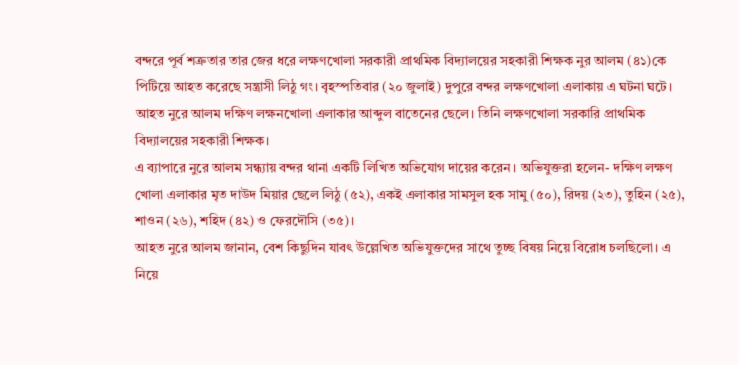বন্দরে পূর্ব শত্রুতার তার জের ধরে লক্ষণখোলা সরকারী প্রাথমিক বিদ্যালয়ের সহকারী শিক্ষক নুর আলম (৪১)কে পিটিয়ে আহত করেছে সন্ত্রাসী লিঠু গং। বৃহস্পতিবার (২০ জুলাই) দুপুরে বন্দর লক্ষণখোলা এলাকায় এ ঘটনা ঘটে। আহত নুরে আলম দক্ষিণ লক্ষনখোলা এলাকার আব্দুল বাতেনের ছেলে। তিনি লক্ষণখোলা সরকারি প্রাথমিক বিদ্যালয়ের সহকারী শিক্ষক।
এ ব্যাপারে নুরে আলম সন্ধ্যায় বন্দর থানা একটি লিখিত অভিযোগ দায়ের করেন। অভিযুক্তরা হলেন- দক্ষিণ লক্ষণ খোলা এলাকার মৃত দাউদ মিয়ার ছেলে লিঠু (৫২), একই এলাকার সামসুল হক সামু (৫০), রিদয় (২৩), তুহিন (২৫), শাওন (২৬), শহিদ (৪২) ও ফেরদৌসি (৩৫)।
আহত নুরে আলম জানান, বেশ কিছুদিন যাবৎ উল্লেখিত অভিযুক্তদের সাথে তুচ্ছ বিষয় নিয়ে বিরোধ চলছিলো। এ নিয়ে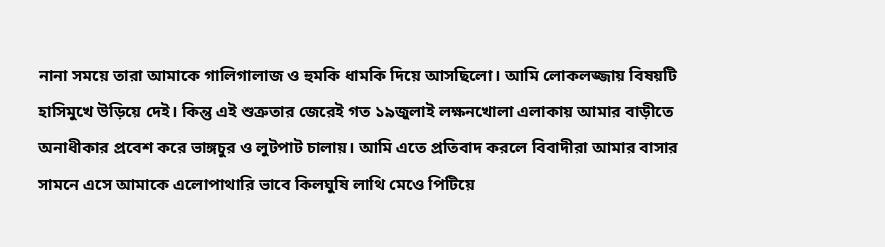নানা সময়ে তারা আমাকে গালিগালাজ ও হুমকি ধামকি দিয়ে আসছিলো। আমি লোকলজ্জায় বিষয়টি হাসিমুখে উড়িয়ে দেই। কিন্তু এই শুত্রুতার জেরেই গত ১৯জুলাই লক্ষনখোলা এলাকায় আমার বাড়ীতে অনাধীকার প্রবেশ করে ভাঙ্গচুর ও লুটপাট চালায়। আমি এতে প্রতিবাদ করলে বিবাদীরা আমার বাসার সামনে এসে আমাকে এলোপাথারি ভাবে কিলঘুষি লাথি মেওে পিটিয়ে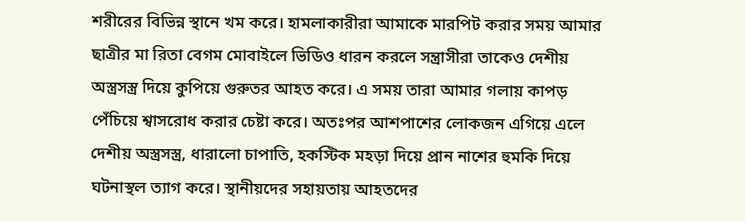শরীরের বিভিন্ন স্থানে খম করে। হামলাকারীরা আমাকে মারপিট করার সময় আমার ছাত্রীর মা রিতা বেগম মোবাইলে ভিডিও ধারন করলে সন্ত্রাসীরা তাকেও দেশীয় অস্ত্রসস্ত্র দিয়ে কুপিয়ে গুরুতর আহত করে। এ সময় তারা আমার গলায় কাপড় পেঁচিয়ে শ্বাসরোধ করার চেষ্টা করে। অতঃপর আশপাশের লোকজন এগিয়ে এলে দেশীয় অস্ত্রসস্ত্র, ধারালো চাপাতি, হকস্টিক মহড়া দিয়ে প্রান নাশের হুমকি দিয়ে ঘটনাস্থল ত্যাগ করে। স্থানীয়দের সহায়তায় আহতদের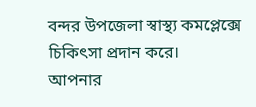বন্দর উপজেলা স্বাস্থ্য কমপ্লেক্সে চিকিৎসা প্রদান করে।
আপনার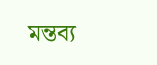মন্তব্য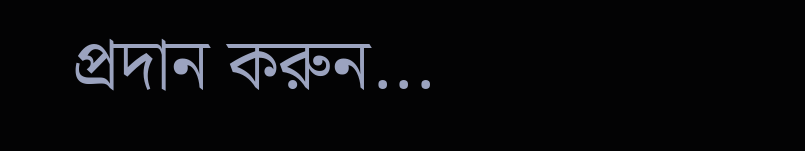প্রদান করুন...